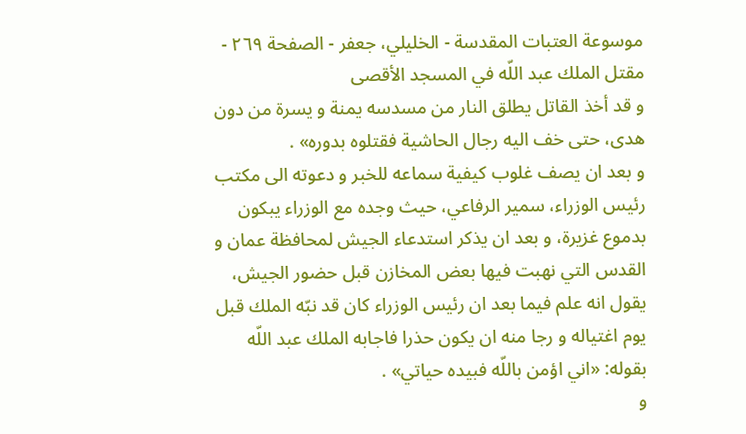موسوعة العتبات المقدسة - الخليلي، جعفر - الصفحة ٢٦٩ - مقتل الملك عبد اللّه في المسجد الأقصى
و قد أخذ القاتل يطلق النار من مسدسه يمنة و يسرة من دون هدى، حتى خف اليه رجال الحاشية فقتلوه بدوره» .
و بعد ان يصف غلوب كيفية سماعه للخبر و دعوته الى مكتب رئيس الوزراء، سمير الرفاعي، حيث وجده مع الوزراء يبكون بدموع غزيرة، و بعد ان يذكر استدعاء الجيش لمحافظة عمان و القدس التي نهبت فيها بعض المخازن قبل حضور الجيش، يقول انه علم فيما بعد ان رئيس الوزراء كان قد نبّه الملك قبل يوم اغتياله و رجا منه ان يكون حذرا فاجابه الملك عبد اللّه بقوله: «اني اؤمن باللّه فبيده حياتي» .
و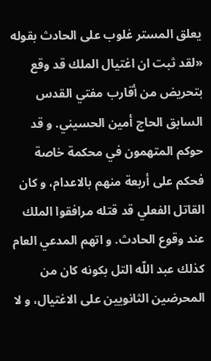يعلق المستر غلوب على الحادث بقوله «لقد ثبت ان اغتيال الملك قد وقع بتحريض من أقارب مفتي القدس السابق الحاج أمين الحسيني. و قد حوكم المتهمون في محكمة خاصة فحكم على أربعة منهم بالاعدام، و كان القاتل الفعلي قد قتله مرافقوا الملك عند وقوع الحادث. و اتهم المدعي العام كذلك عبد اللّه التل بكونه كان من المحرضين الثانويين على الاغتيال، و لا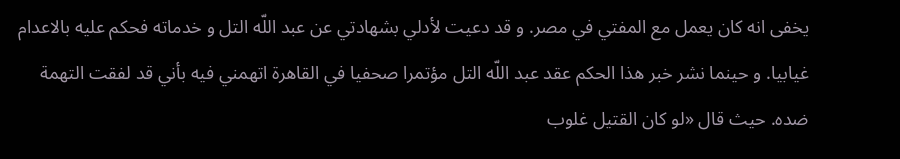يخفى انه كان يعمل مع المفتي في مصر. و قد دعيت لأدلي بشهادتي عن عبد اللّه التل و خدماته فحكم عليه بالاعدام غيابيا. و حينما نشر خبر هذا الحكم عقد عبد اللّه التل مؤتمرا صحفيا في القاهرة اتهمني فيه بأني قد لفقت التهمة ضده. حيث قال «لو كان القتيل غلوب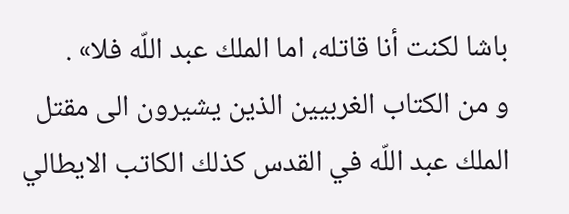باشا لكنت أنا قاتله، اما الملك عبد اللّه فلا» .
و من الكتاب الغربيين الذين يشيرون الى مقتل الملك عبد اللّه في القدس كذلك الكاتب الايطالي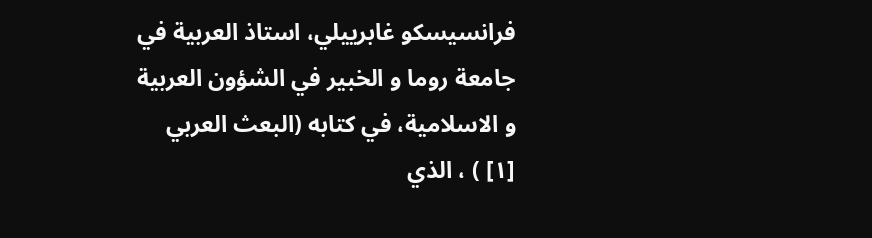فرانسيسكو غابرييلي، استاذ العربية في جامعة روما و الخبير في الشؤون العربية و الاسلامية، في كتابه (البعث العربي [١] ) ، الذي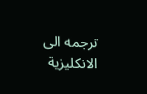ترجمه الى الانكليزية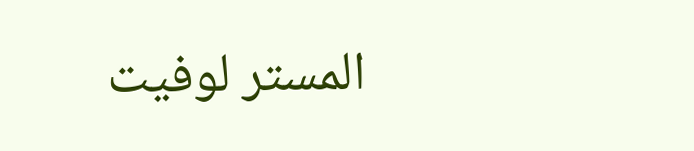المستر لوفيت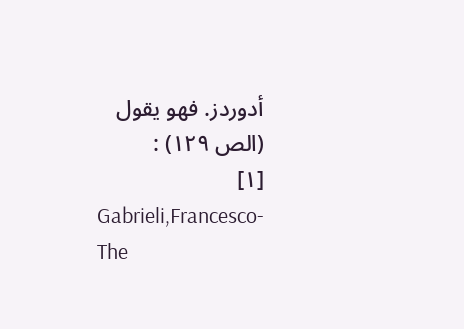أدوردز. فهو يقول (الص ١٢٩) :
[١]
Gabrieli,Francesco-The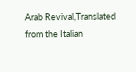Arab Revival,Translated from the Italian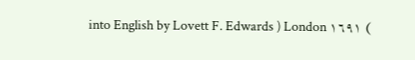into English by Lovett F. Edwards ) London ١٦٩١ (